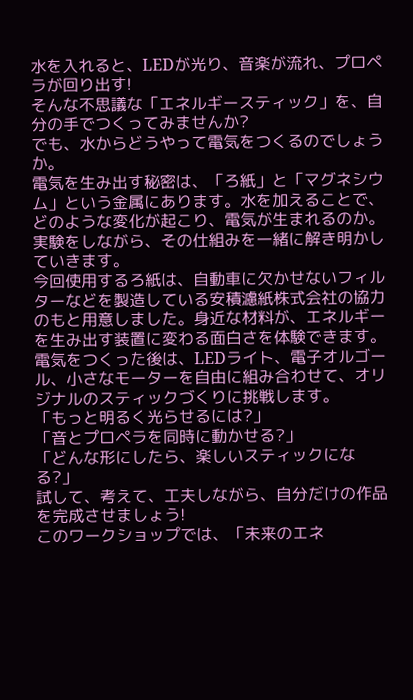水を入れると、LEDが光り、音楽が流れ、プロペラが回り出す!
そんな不思議な「エネルギースティック」を、自分の手でつくってみませんか?
でも、水からどうやって電気をつくるのでしょうか。
電気を生み出す秘密は、「ろ紙」と「マグネシウム」という金属にあります。水を加えることで、どのような変化が起こり、電気が生まれるのか。実験をしながら、その仕組みを一緒に解き明かしていきます。
今回使用するろ紙は、自動車に欠かせないフィルターなどを製造している安積濾紙株式会社の協力のもと用意しました。身近な材料が、エネルギーを生み出す装置に変わる面白さを体験できます。
電気をつくった後は、LEDライト、電子オルゴール、小さなモーターを自由に組み合わせて、オリジナルのスティックづくりに挑戦します。
「もっと明るく光らせるには?」
「音とプロペラを同時に動かせる?」
「どんな形にしたら、楽しいスティックになる?」
試して、考えて、工夫しながら、自分だけの作品を完成させましょう!
このワークショップでは、「未来のエネ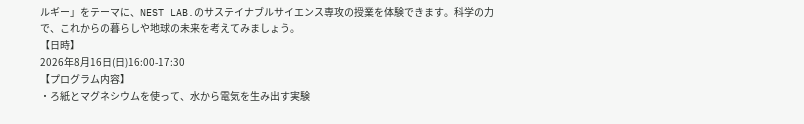ルギー」をテーマに、NEST LAB.のサステイナブルサイエンス専攻の授業を体験できます。科学の力で、これからの暮らしや地球の未来を考えてみましょう。
【日時】
2026年8月16日(日)16:00-17:30
【プログラム内容】
・ろ紙とマグネシウムを使って、水から電気を生み出す実験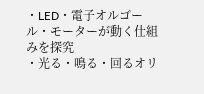・LED・電子オルゴール・モーターが動く仕組みを探究
・光る・鳴る・回るオリ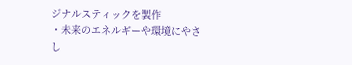ジナルスティックを製作
・未来のエネルギーや環境にやさし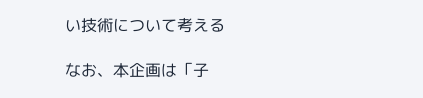い技術について考える

なお、本企画は「子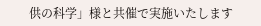供の科学」様と共催で実施いたします